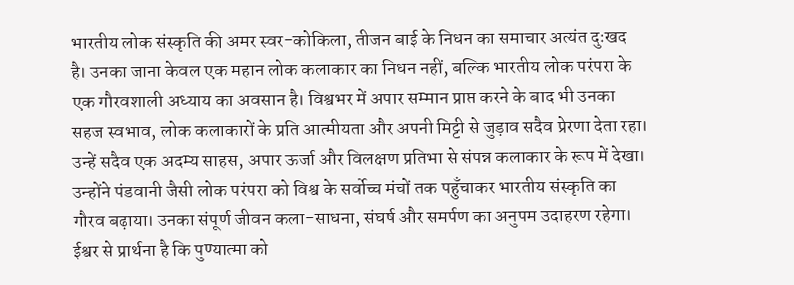भारतीय लोक संस्कृति की अमर स्वर-कोकिला, तीजन बाई के निधन का समाचार अत्यंत दुःखद
है। उनका जाना केवल एक महान लोक कलाकार का निधन नहीं, बल्कि भारतीय लोक परंपरा के एक गौरवशाली अध्याय का अवसान है। विश्वभर में अपार सम्मान प्राप्त करने के बाद भी उनका सहज स्वभाव, लोक कलाकारों के प्रति आत्मीयता और अपनी मिट्टी से जुड़ाव सदैव प्रेरणा देता रहा। उन्हें सदैव एक अदम्य साहस, अपार ऊर्जा और विलक्षण प्रतिभा से संपन्न कलाकार के रूप में देखा। उन्होंने पंडवानी जैसी लोक परंपरा को विश्व के सर्वोच्च मंचों तक पहुँचाकर भारतीय संस्कृति का गौरव बढ़ाया। उनका संपूर्ण जीवन कला-साधना, संघर्ष और समर्पण का अनुपम उदाहरण रहेगा।
ईश्वर से प्रार्थना है कि पुण्यात्मा को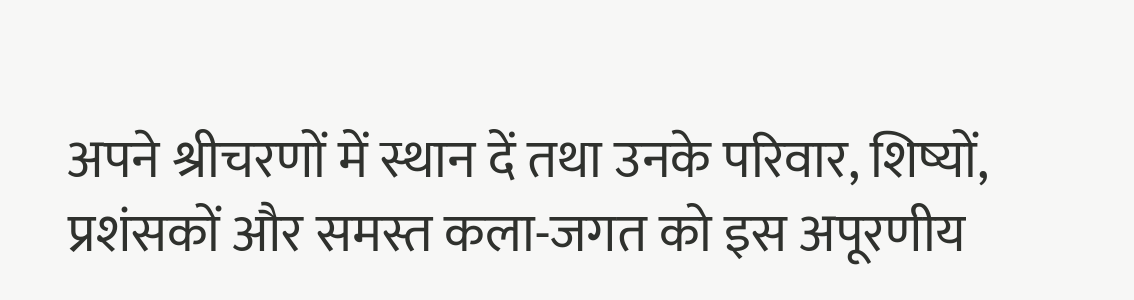अपने श्रीचरणों में स्थान दें तथा उनके परिवार, शिष्यों, प्रशंसकों और समस्त कला-जगत को इस अपूरणीय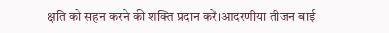क्षति को सहन करने की शक्ति प्रदान करें।आदरणीया तीजन बाई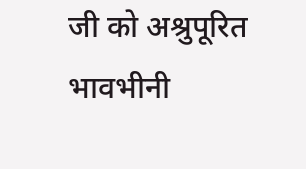जी को अश्रुपूरित भावभीनी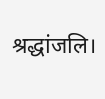श्रद्धांजलि।